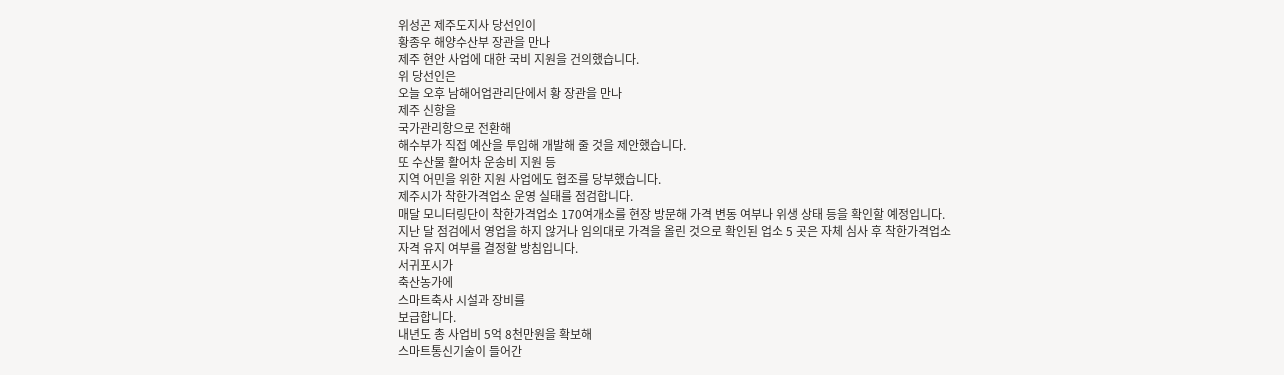위성곤 제주도지사 당선인이
황종우 해양수산부 장관을 만나
제주 현안 사업에 대한 국비 지원을 건의했습니다.
위 당선인은
오늘 오후 남해어업관리단에서 황 장관을 만나
제주 신항을
국가관리항으로 전환해
해수부가 직접 예산을 투입해 개발해 줄 것을 제안했습니다.
또 수산물 활어차 운송비 지원 등
지역 어민을 위한 지원 사업에도 협조를 당부했습니다.
제주시가 착한가격업소 운영 실태를 점검합니다.
매달 모니터링단이 착한가격업소 170여개소를 현장 방문해 가격 변동 여부나 위생 상태 등을 확인할 예정입니다.
지난 달 점검에서 영업을 하지 않거나 임의대로 가격을 올린 것으로 확인된 업소 5 곳은 자체 심사 후 착한가격업소 자격 유지 여부를 결정할 방침입니다.
서귀포시가
축산농가에
스마트축사 시설과 장비를
보급합니다.
내년도 총 사업비 5억 8천만원을 확보해
스마트통신기술이 들어간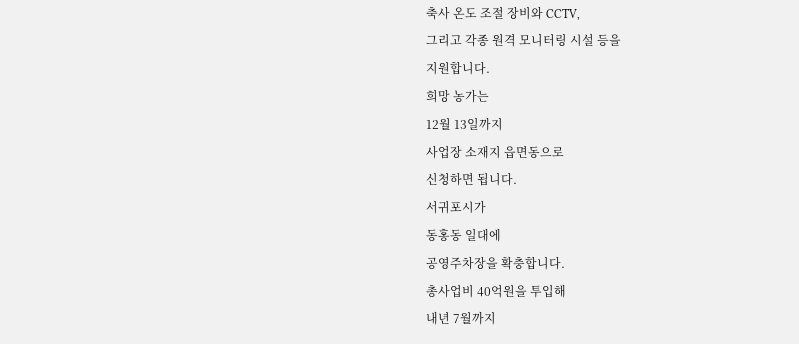축사 온도 조절 장비와 CCTV,
그리고 각종 원격 모니터링 시설 등을
지원합니다.
희망 농가는
12월 13일까지
사업장 소재지 읍면동으로
신청하면 됩니다.
서귀포시가
동홍동 일대에
공영주차장을 확충합니다.
총사업비 40억원을 투입해
내년 7월까지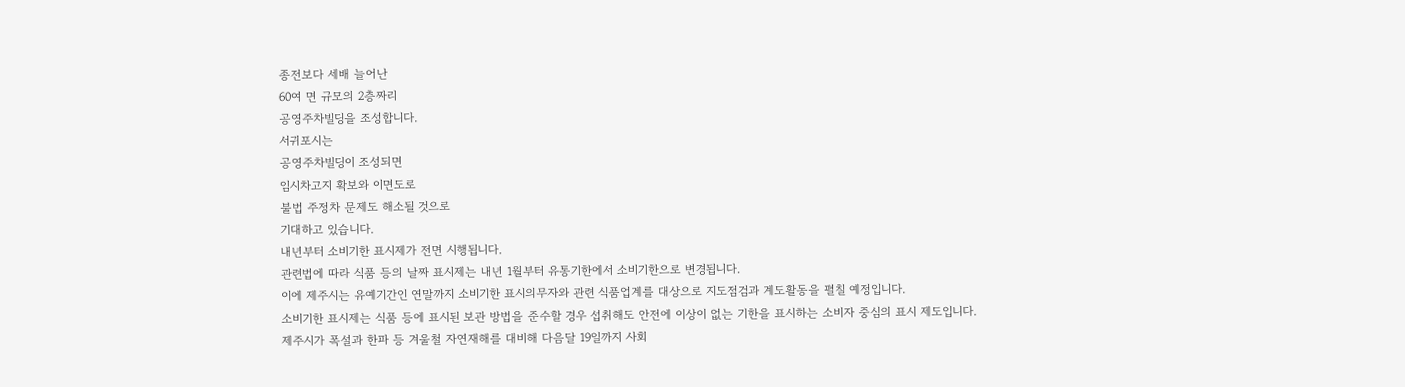종전보다 세배 늘어난
60여 면 규모의 2층짜리
공영주차빌딩을 조성합니다.
서귀포시는
공영주차빌딩이 조성되면
임시차고지 확보와 이면도로
불법 주정차 문제도 해소될 것으로
기대하고 있습니다.
내년부터 소비기한 표시제가 전면 시행됩니다.
관련법에 따라 식품 등의 날짜 표시제는 내년 1월부터 유통기한에서 소비기한으로 변경됩니다.
이에 제주시는 유예기간인 연말까지 소비기한 표시의무자와 관련 식품업계를 대상으로 지도점검과 계도활동을 펼칠 예정입니다.
소비기한 표시제는 식품 등에 표시된 보관 방법을 준수할 경우 섭취해도 안전에 이상이 없는 기한을 표시하는 소비자 중심의 표시 제도입니다.
제주시가 폭설과 한파 등 겨울철 자연재해를 대비해 다음달 19일까지 사회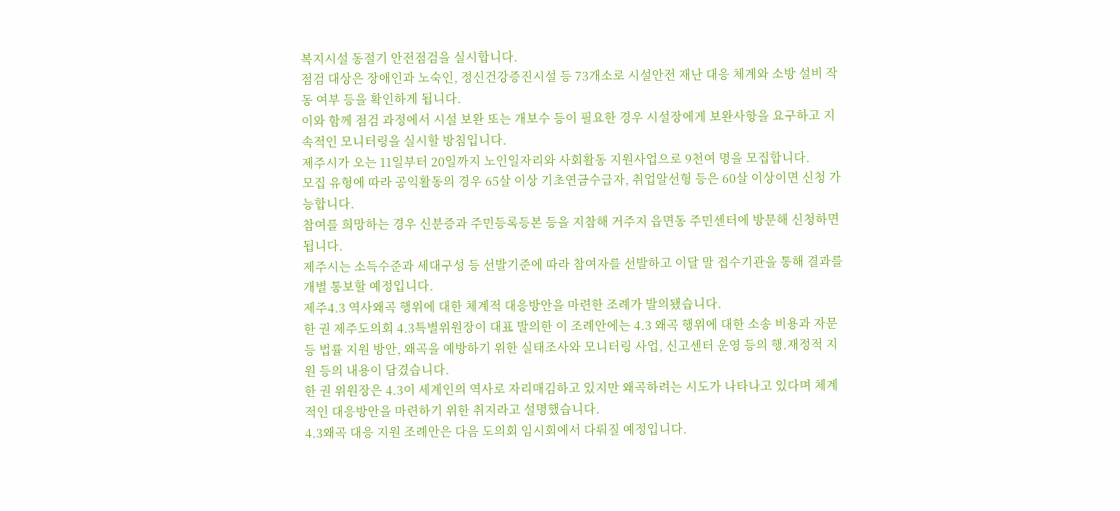복지시설 동절기 안전점검을 실시합니다.
점검 대상은 장애인과 노숙인, 정신건강증진시설 등 73개소로 시설안전 재난 대응 체계와 소방 설비 작동 여부 등을 확인하게 됩니다.
이와 함께 점검 과정에서 시설 보완 또는 개보수 등이 필요한 경우 시설장에게 보완사항을 요구하고 지속적인 모니터링을 실시할 방침입니다.
제주시가 오는 11일부터 20일까지 노인일자리와 사회활동 지원사업으로 9천여 명을 모집합니다.
모집 유형에 따라 공익활동의 경우 65살 이상 기초연금수급자, 취업알선형 등은 60살 이상이면 신청 가능합니다.
참여를 희망하는 경우 신분증과 주민등록등본 등을 지참해 거주지 읍면동 주민센터에 방문해 신청하면 됩니다.
제주시는 소득수준과 세대구성 등 선발기준에 따라 참여자를 선발하고 이달 말 접수기관을 통해 결과를 개별 통보할 예정입니다.
제주4.3 역사왜곡 행위에 대한 체계적 대응방안을 마련한 조례가 발의됐습니다.
한 권 제주도의회 4.3특별위원장이 대표 발의한 이 조례안에는 4.3 왜곡 행위에 대한 소송 비용과 자문 등 법률 지원 방안, 왜곡을 예방하기 위한 실태조사와 모니터링 사업, 신고센터 운영 등의 행.재정적 지원 등의 내용이 담겼습니다.
한 권 위원장은 4.3이 세계인의 역사로 자리매김하고 있지만 왜곡하려는 시도가 나타나고 있다며 체계적인 대응방안을 마련하기 위한 취지라고 설명했습니다.
4.3왜곡 대응 지원 조례안은 다음 도의회 임시회에서 다뤄질 예정입니다.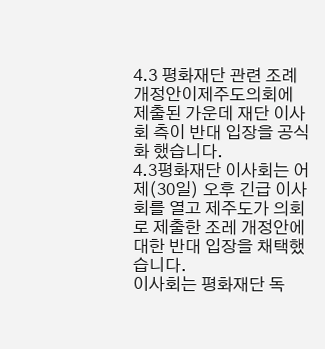4.3 평화재단 관련 조례 개정안이제주도의회에 제출된 가운데 재단 이사회 측이 반대 입장을 공식화 했습니다.
4.3평화재단 이사회는 어제(30일) 오후 긴급 이사회를 열고 제주도가 의회로 제출한 조레 개정안에 대한 반대 입장을 채택했습니다.
이사회는 평화재단 독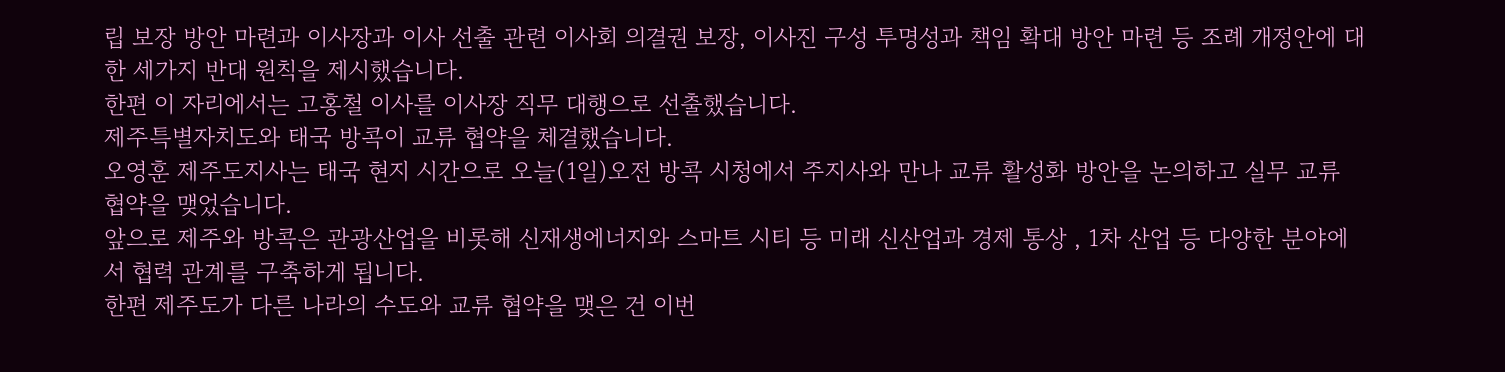립 보장 방안 마련과 이사장과 이사 선출 관련 이사회 의결권 보장, 이사진 구성 투명성과 책임 확대 방안 마련 등 조례 개정안에 대한 세가지 반대 원칙을 제시했습니다.
한편 이 자리에서는 고홍철 이사를 이사장 직무 대행으로 선출했습니다.
제주특별자치도와 태국 방콕이 교류 협약을 체결했습니다.
오영훈 제주도지사는 태국 현지 시간으로 오늘(1일)오전 방콕 시청에서 주지사와 만나 교류 활성화 방안을 논의하고 실무 교류 협약을 맺었습니다.
앞으로 제주와 방콕은 관광산업을 비롯해 신재생에너지와 스마트 시티 등 미래 신산업과 경제 통상 , 1차 산업 등 다양한 분야에서 협력 관계를 구축하게 됩니다.
한편 제주도가 다른 나라의 수도와 교류 협약을 맺은 건 이번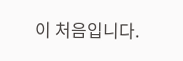이 처음입니다.